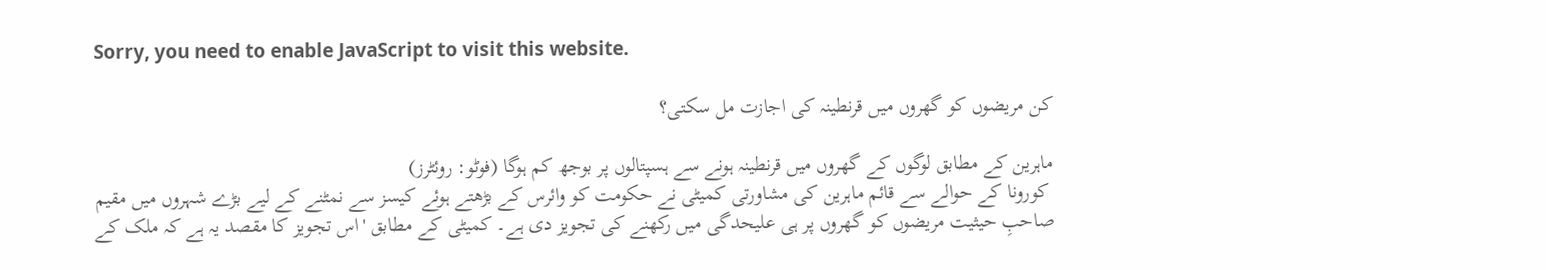Sorry, you need to enable JavaScript to visit this website.

کن مریضوں کو گھروں میں قرنطینہ کی اجازت مل سکتی؟

ماہرین کے مطابق لوگوں کے گھروں میں قرنطینہ ہونے سے ہسپتالوں پر بوجھ کم ہوگا (فوٹو: روئٹرز)
 کورونا کے حوالے سے قائم ماہرین کی مشاورتی کمیٹی نے حکومت کو وائرس کے بڑھتے ہوئے کیسز سے نمٹنے کے لیے بڑے شہروں میں مقیم صاحبِ حیثیت مریضوں کو گھروں پر ہی علیحدگی میں رکھنے کی تجویز دی ہے۔ کمیٹی کے مطابق 'اس تجویز کا مقصد یہ ہے کہ ملک کے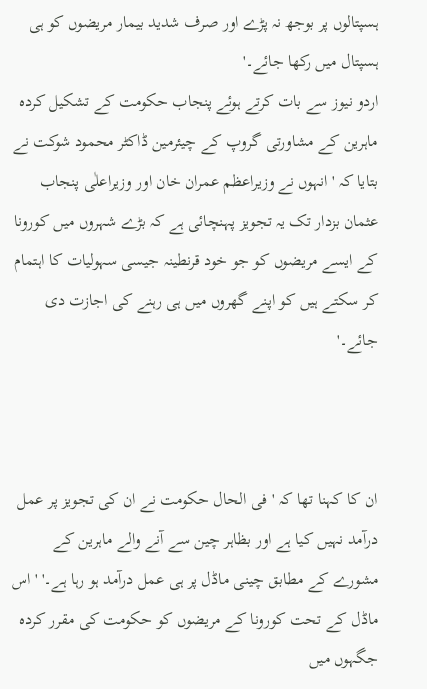ہسپتالوں پر بوجھ نہ پڑے اور صرف شدید بیمار مریضوں کو ہی ہسپتال میں رکھا جائے۔'
اردو نیوز سے بات کرتے ہوئے پنجاب حکومت کے تشکیل کردہ ماہرین کے مشاورتی گروپ کے چیئرمین ڈاکٹر محمود شوکت نے بتایا کہ 'انہوں نے وزیراعظم عمران خان اور وزیراعلٰی پنجاب عثمان بزدار تک یہ تجویز پہنچائی ہے کہ بڑے شہروں میں کورونا کے ایسے مریضوں کو جو خود قرنطینہ جیسی سہولیات کا اہتمام کر سکتے ہیں کو اپنے گھروں میں ہی رہنے کی اجازت دی جائے۔'



ان کا کہنا تھا کہ 'فی الحال حکومت نے ان کی تجویز پر عمل درآمد نہیں کیا ہے اور بظاہر چین سے آنے والے ماہرین کے مشورے کے مطابق چینی ماڈل پر ہی عمل درآمد ہو رہا ہے۔' 'اس ماڈل کے تحت کورونا کے مریضوں کو حکومت کی مقرر کردہ جگہوں میں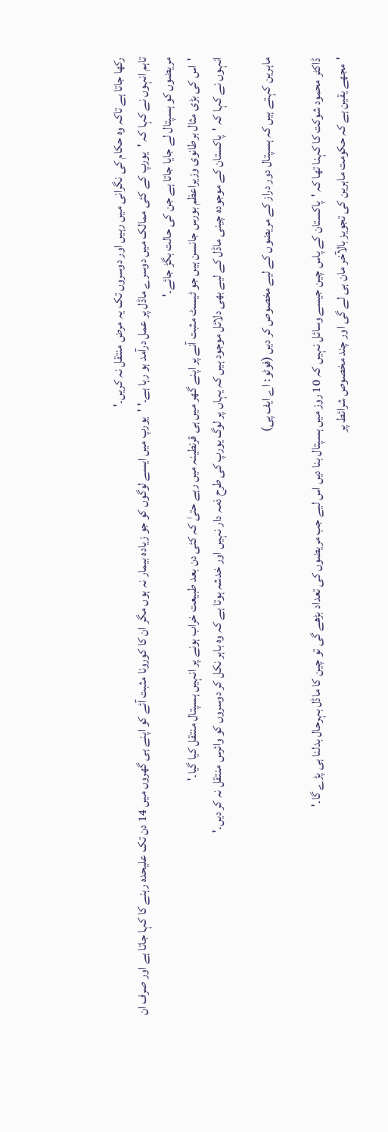رکھا جاتا ہے تاکہ وہ حکام کی نگرانی میں رہیں اور دوسروں تک یہ مرض منتقل نہ کریں۔'
تاہم انہوں نے کہا کہ 'یورپ کے کئی ممالک میں دوسرے ماڈل پر عمل درآمد ہو رہا ہے۔' 'یورپ میں ایسے لوگوں کو جو زیادہ بیمار نہ ہوں مگر ان کا کورونا مثبت آئے کو اپنے ہی گھروں میں 14 دن تک علیحدہ رہنے کا کہا جاتا ہے اور صرف ان مریضوں کو ہسپتال لے جایا جاتا ہے جن کی حالت بگڑ جائے۔'
'اس کی بڑی مثال برطانوی وزیراعظم بورس جانسن ہیں جو ٹیسٹ مثبت آنے پر اپنے گھر میں ہی قرنطینہ میں رہے حتیٰ کہ کئی دن بعد طبیعت خراب ہونے پر انہیں ہسپتال منتقل کیا گیا۔'
انہوں نے کہا کہ 'پاکستان کے موجودہ چینی ماڈل کے لیے بھی دلائل موجود ہیں کہ یہاں پر لوگ یورپ کی طرح ذمہ دار نہیں اور خدشہ ہوتا ہے کہ وہ باہر نکل کر دوسروں کو وائرس منتقل نہ کر دیں۔'

ماہرین کہتے ہیں کہ ہسپتال دور دراز کے مریضوں کے لیے مخصوص کر دیں (فوٹو: اے ایف پی)

ڈاکٹر محمود شوکت کا کہنا تھا کہ 'پاکستان کے پاس چین جیسے وسائل نہیں کہ 10 روز میں ہسپتال بنا دیں اس لیے جب مریضوں کی تعداد بڑھے گی تو چین کا ماڈل بہرحال بدلنا ہی پڑے گا۔'
'مجھے یقین ہے کہ حکومت ماہرین کی تجویز بالآخر مان ہی لے گی اور چند مخصوص شرائط پر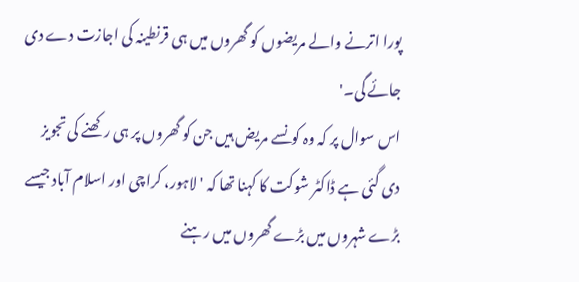پورا اترنے والے مریضوں کو گھروں میں ہی قرنطینہ کی اجازت دے دی جائے گی۔'
اس سوال پر کہ وہ کونسے مریض ہیں جن کو گھروں پر ہی رکھنے کی تجویز دی گئی ہے ڈاکٹر شوکت کا کہنا تھا کہ 'لاہور، کراچی اور اسلام آباد جیسے بڑے شہروں میں بڑے گھروں میں رہنے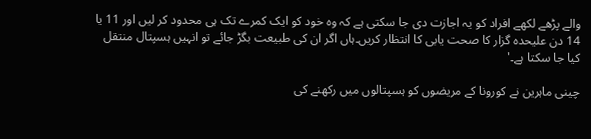والے پڑھے لکھے افراد کو یہ اجازت دی جا سکتی ہے کہ وہ خود کو ایک کمرے تک ہی محدود کر لیں اور 11 یا 14 دن علیحدہ گزار کا صحت یابی کا انتظار کریں۔ہاں اگر ان کی طبیعت بگڑ جائے تو انہیں ہسپتال منتقل کیا جا سکتا ہے۔'

چینی ماہرین نے کورونا کے مریضوں کو ہسپتالوں میں رکھنے کی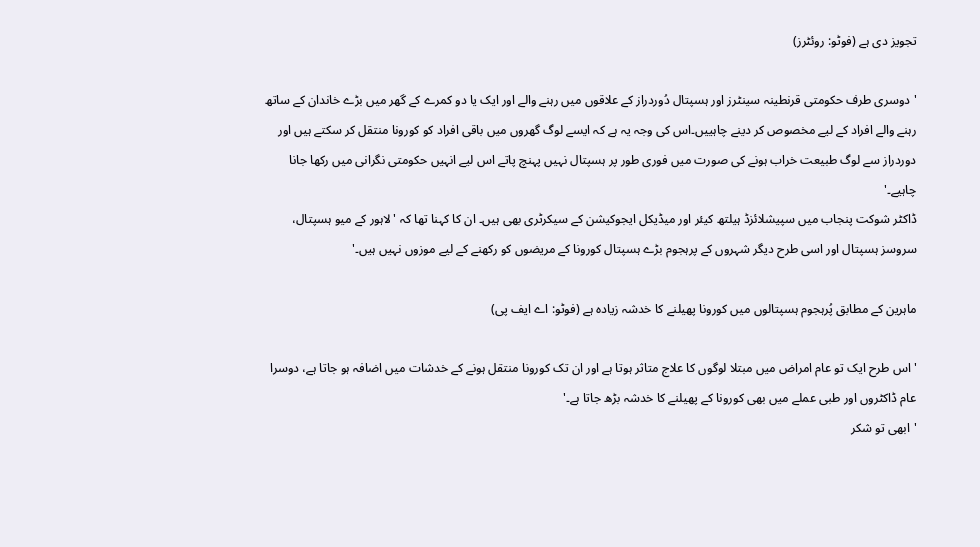تجویز دی ہے (فوٹو: روئٹرز)

'دوسری طرف حکومتی قرنطینہ سینٹرز اور ہسپتال دُوردراز کے علاقوں میں رہنے والے اور ایک یا دو کمرے کے گھر میں بڑے خاندان کے ساتھ رہنے والے افراد کے لیے مخصوص کر دینے چاہییں۔اس کی وجہ یہ ہے کہ ایسے لوگ گھروں میں باقی افراد کو کورونا منتقل کر سکتے ہیں اور دوردراز سے لوگ طبیعت خراب ہونے کی صورت میں فوری طور پر ہسپتال نہیں پہنچ پاتے اس لیے انہیں حکومتی نگرانی میں رکھا جانا چاہیے۔'
ڈاکٹر شوکت پنجاب میں سپیشلائزڈ ہیلتھ کیئر اور میڈیکل ایجوکیشن کے سیکرٹری بھی ہیں۔ ان کا کہنا تھا کہ 'لاہور کے میو ہسپتال، سروسز ہسپتال اور اسی طرح دیگر شہروں کے پرہجوم بڑے ہسپتال کورونا کے مریضوں کو رکھنے کے لیے موزوں نہیں ہیں۔'

ماہرین کے مطابق پُرہجوم ہسپتالوں میں کورونا پھیلنے کا خدشہ زیادہ ہے (فوٹو: اے ایف پی)

'اس طرح ایک تو عام امراض میں مبتلا لوگوں کا علاج متاثر ہوتا ہے اور ان تک کورونا منتقل ہونے کے خدشات میں اضافہ ہو جاتا ہے، دوسرا عام ڈاکٹروں اور طبی عملے میں بھی کورونا کے پھیلنے کا خدشہ بڑھ جاتا ہے۔'
'ابھی تو شکر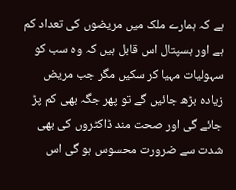ہے کہ ہمارے ملک میں مریضوں کی تعداد کم ہے اور ہسپتال اس قابل ہیں کہ وہ سب کو سہولیات مہیا کر سکیں مگر جب مریض زیادہ بڑھ جائیں گے تو پھر جگہ بھی کم پڑ جائے گی اور صحت مند ڈاکٹروں کی بھی شدت سے ضرورت محسوس ہو گی اس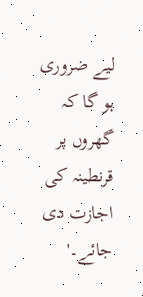لیے ضروری ہو گا کہ گھروں پر قرنطینہ کی اجازت دی جائے۔'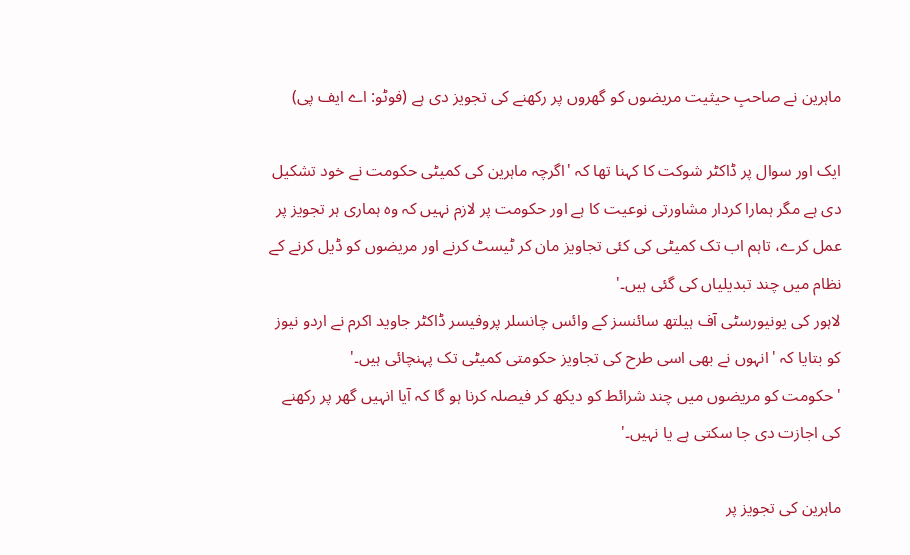ماہرین نے صاحبِ حیثیت مریضوں کو گھروں پر رکھنے کی تجویز دی ہے (فوٹو: اے ایف پی)

ایک اور سوال پر ڈاکٹر شوکت کا کہنا تھا کہ 'اگرچہ ماہرین کی کمیٹی حکومت نے خود تشکیل دی ہے مگر ہمارا کردار مشاورتی نوعیت کا ہے اور حکومت پر لازم نہیں کہ وہ ہماری ہر تجویز پر عمل کرے، تاہم اب تک کمیٹی کی کئی تجاویز مان کر ٹیسٹ کرنے اور مریضوں کو ڈیل کرنے کے نظام میں چند تبدیلیاں کی گئی ہیں۔'
لاہور کی یونیورسٹی آف ہیلتھ سائنسز کے وائس چانسلر پروفیسر ڈاکٹر جاوید اکرم نے اردو نیوز کو بتایا کہ 'انہوں نے بھی اسی طرح کی تجاویز حکومتی کمیٹی تک پہنچائی ہیں۔'
'حکومت کو مریضوں میں چند شرائط کو دیکھ کر فیصلہ کرنا ہو گا کہ آیا انہیں گھر پر رکھنے کی اجازت دی جا سکتی ہے یا نہیں۔'

ماہرین کی تجویز پر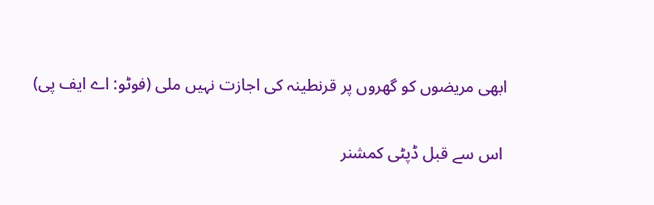ابھی مریضوں کو گھروں پر قرنطینہ کی اجازت نہیں ملی (فوٹو: اے ایف پی)

 اس سے قبل ڈپٹی کمشنر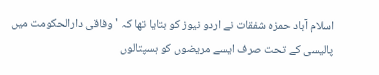اسلام آباد حمزہ شفقات نے اردو نیوز کو بتایا تھا کہ 'وفاقی دارالحکومت میں پالیسی کے تحت صرف ایسے مریضوں کو ہسپتالوں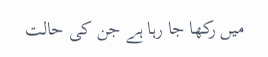میں رکھا جا رہا ہے جن کی حالت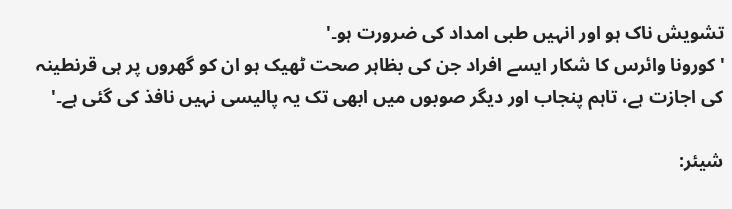تشویش ناک ہو اور انہیں طبی امداد کی ضرورت ہو۔'
'کورونا وائرس کا شکار ایسے افراد جن کی بظاہر صحت ٹھیک ہو ان کو گھروں پر ہی قرنطینہ کی اجازت ہے، تاہم پنجاب اور دیگر صوبوں میں ابھی تک یہ پالیسی نہیں نافذ کی گئی ہے۔'

شیئر: